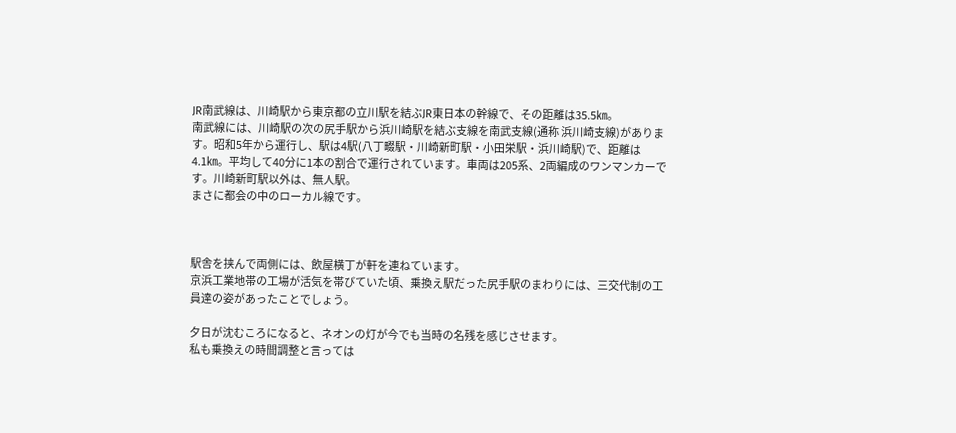JR南武線は、川崎駅から東京都の立川駅を結ぶJR東日本の幹線で、その距離は35.5㎞。
南武線には、川崎駅の次の尻手駅から浜川崎駅を結ぶ支線を南武支線(通称 浜川崎支線)があります。昭和5年から運行し、駅は4駅(八丁畷駅・川崎新町駅・小田栄駅・浜川崎駅)で、距離は4.1㎞。平均して40分に1本の割合で運行されています。車両は205系、2両編成のワンマンカーです。川崎新町駅以外は、無人駅。
まさに都会の中のローカル線です。



駅舎を挟んで両側には、飲屋横丁が軒を連ねています。
京浜工業地帯の工場が活気を帯びていた頃、乗換え駅だった尻手駅のまわりには、三交代制の工員達の姿があったことでしょう。

夕日が沈むころになると、ネオンの灯が今でも当時の名残を感じさせます。
私も乗換えの時間調整と言っては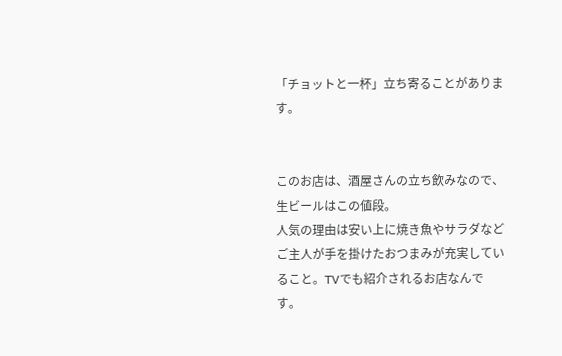「チョットと一杯」立ち寄ることがあります。


このお店は、酒屋さんの立ち飲みなので、生ビールはこの値段。
人気の理由は安い上に焼き魚やサラダなどご主人が手を掛けたおつまみが充実していること。TVでも紹介されるお店なんです。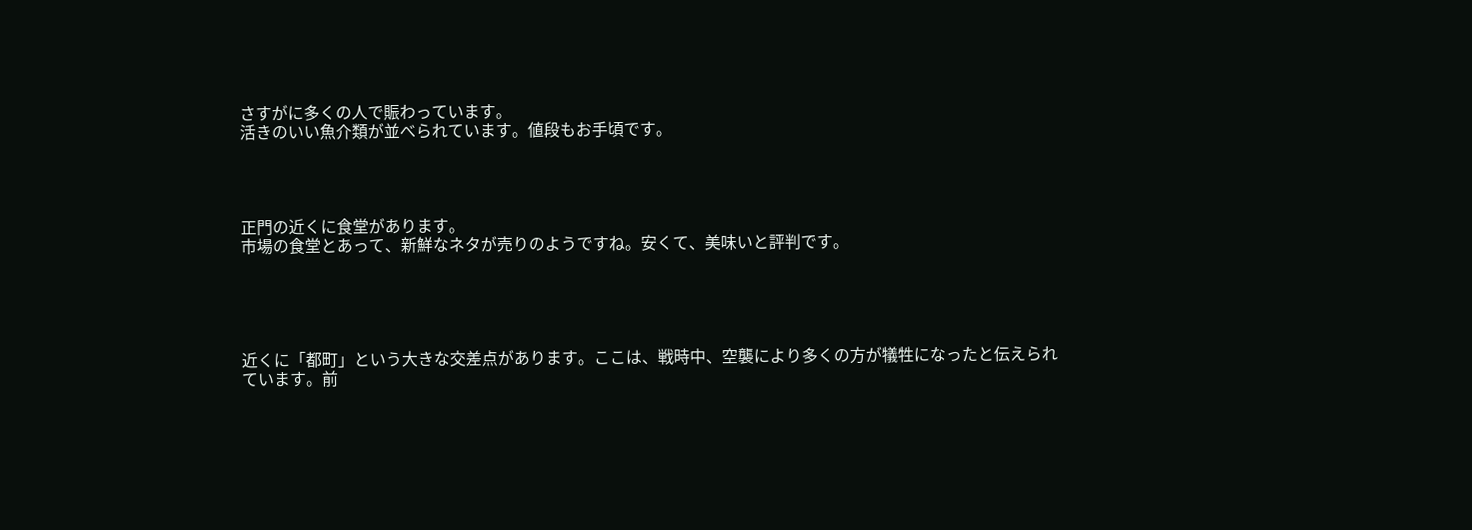さすがに多くの人で賑わっています。
活きのいい魚介類が並べられています。値段もお手頃です。




正門の近くに食堂があります。
市場の食堂とあって、新鮮なネタが売りのようですね。安くて、美味いと評判です。





近くに「都町」という大きな交差点があります。ここは、戦時中、空襲により多くの方が犠牲になったと伝えられています。前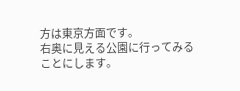方は東京方面です。
右奥に見える公園に行ってみることにします。